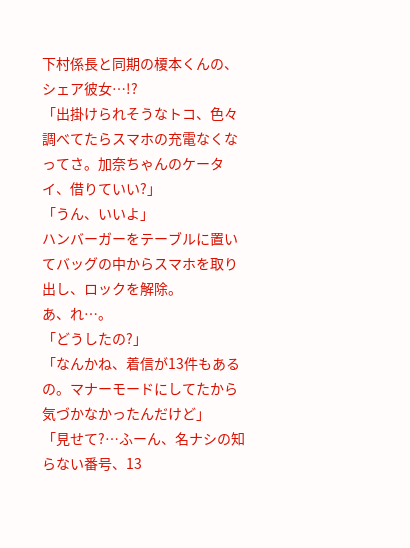下村係長と同期の榎本くんの、シェア彼女…!?
「出掛けられそうなトコ、色々調べてたらスマホの充電なくなってさ。加奈ちゃんのケータイ、借りていい?」
「うん、いいよ」
ハンバーガーをテーブルに置いてバッグの中からスマホを取り出し、ロックを解除。
あ、れ…。
「どうしたの?」
「なんかね、着信が13件もあるの。マナーモードにしてたから気づかなかったんだけど」
「見せて?…ふーん、名ナシの知らない番号、13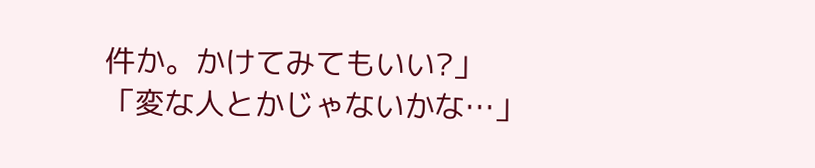件か。かけてみてもいい?」
「変な人とかじゃないかな…」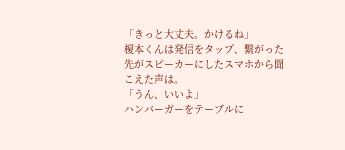「きっと大丈夫。かけるね」
榎本くんは発信をタップ、繋がった先がスピーカーにしたスマホから聞こえた声は。
「うん、いいよ」
ハンバーガーをテーブルに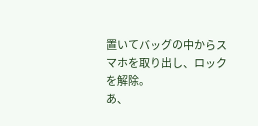置いてバッグの中からスマホを取り出し、ロックを解除。
あ、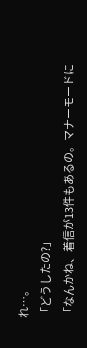れ…。
「どうしたの?」
「なんかね、着信が13件もあるの。マナーモードに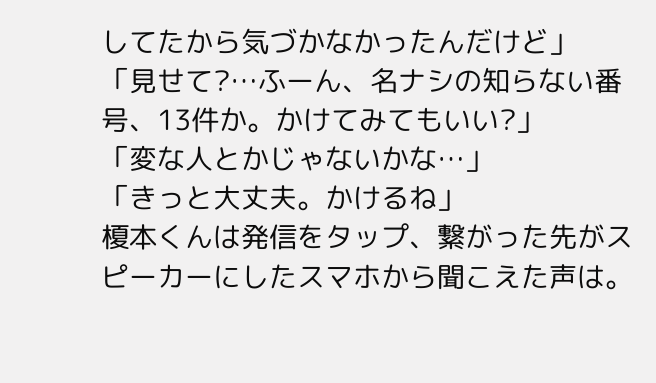してたから気づかなかったんだけど」
「見せて?…ふーん、名ナシの知らない番号、13件か。かけてみてもいい?」
「変な人とかじゃないかな…」
「きっと大丈夫。かけるね」
榎本くんは発信をタップ、繋がった先がスピーカーにしたスマホから聞こえた声は。